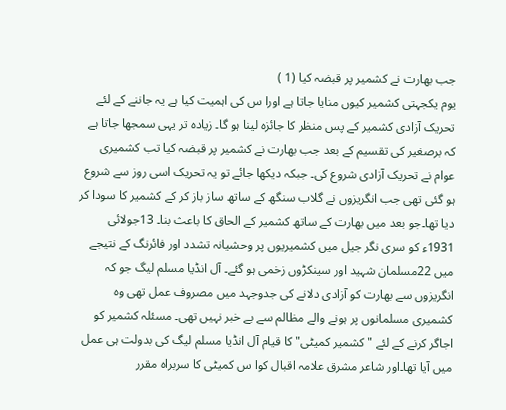جب بھارت نے کشمیر پر قبضہ کیا (1 )
یوم یکجہتی کشمیر کیوں منایا جاتا ہے اورا س کی اہمیت کیا ہے یہ جاننے کے لئے تحریک آزادی کشمیر کے پس منظر کا جائزہ لینا ہو گا۔ زیادہ تر یہی سمجھا جاتا ہے کہ برصغیر کی تقسیم کے بعد جب بھارت نے کشمیر پر قبضہ کیا تب کشمیری عوام نے تحریک آزادی شروع کی۔ جبکہ دیکھا جائے تو یہ تحریک اسی روز سے شروع ہو گئی تھی جب انگریزوں نے گلاب سنگھ کے ساتھ ساز باز کر کے کشمیر کا سودا کر دیا تھا۔جو بعد میں بھارت کے ساتھ کشمیر کے الحاق کا باعث بنا۔ 13جولائی 1931ء کو سری نگر جیل میں کشمیریوں پر وحشیانہ تشدد اور فائرنگ کے نتیجے میں 22مسلمان شہید اور سینکڑوں زخمی ہو گئے۔ آل انڈیا مسلم لیگ جو کہ انگریزوں سے بھارت کو آزادی دلانے کی جدوجہد میں مصروف عمل تھی وہ کشمیری مسلمانوں پر ہونے والے مظالم سے بے خبر نہیں تھی۔ مسئلہ کشمیر کو اجاگر کرنے کے لئے "کشمیر کمیٹی"کا قیام آل انڈیا مسلم لیگ کی بدولت ہی عمل میں آیا تھا۔اور شاعر مشرق علامہ اقبال کوا س کمیٹی کا سربراہ مقرر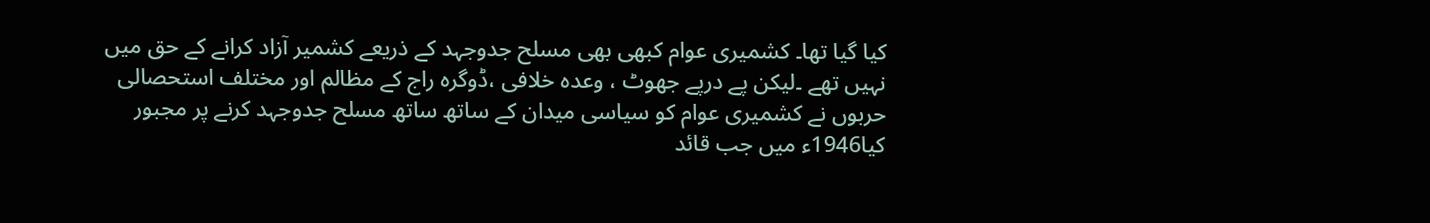کیا گیا تھا۔ کشمیری عوام کبھی بھی مسلح جدوجہد کے ذریعے کشمیر آزاد کرانے کے حق میں نہیں تھے ۔لیکن پے درپے جھوٹ ، وعدہ خلافی ،ڈوگرہ راج کے مظالم اور مختلف استحصالی حربوں نے کشمیری عوام کو سیاسی میدان کے ساتھ ساتھ مسلح جدوجہد کرنے پر مجبور کیا1946ء میں جب قائد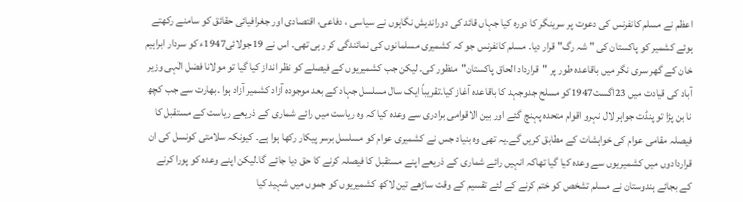اعظم نے مسلم کانفرنس کی دعوت پر سرینگر کا دورہ کیا جہاں قائد کی دوراندیش نگاہوں نے سیاسی ، دفاعی، اقتصادی اور جغرافیائی حقائق کو سامنے رکھتے ہوئے کشمیر کو پاکستان کی " شہ رگ"قرار دیا۔ مسلم کانفرنس جو کہ کشمیری مسلمانوں کی نمائندگی کر رہی تھی۔ اس نے 19جولائی1947ء کو سردار ابراہیم خان کے گھر سری نگر میں باقاعدہ طور پر "قرارداد الحاق پاکستان"منظور کی۔ لیکن جب کشمیریوں کے فیصلے کو نظر انداز کیا گیا تو مولانا فضل الٰہی وزیر آباد کی قیادت میں 23اگست1947کو مسلح جدوجہد کا باقاعدہ آغاز کیا۔تقریباً ایک سال مسلسل جہاد کے بعد موجودہ آزاد کشمیر آزاد ہوا ۔بھارت سے جب کچھ نا بن پڑا تو پنڈت جواہر لال نہرو اقوام متحدہ پہنچ گئے اور بین الاقوامی برادری سے وعدہ کیا کہ وہ ریاست میں رائے شماری کے ذریعے ریاست کے مستقبل کا فیصلہ مقامی عوام کی خواہشات کے مطابق کریں گے۔یہ تھی وہ بنیاد جس نے کشمیری عوام کو مسلسل برسر پیکار رکھا ہوا ہے۔ کیونکہ سلامتی کونسل کی ان قراردادوں میں کشمیریوں سے وعدہ کیا گیا تھاکہ انہیں رائے شماری کے ذریعے اپنے مستقبل کا فیصلہ کرنے کا حق دیا جائے گا۔لیکن اپنے وعدہ کو پورا کرنے کے بجائے ہندوستان نے مسلم تشخص کو ختم کرنے کے لئے تقسیم کے وقت ساڑھے تین لاکھ کشمیریوں کو جموں میں شہید کیا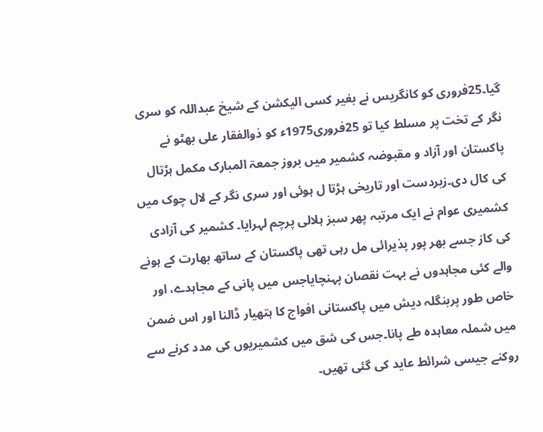گیا۔25فروری کو کانگریس نے بغیر کسی الیکشن کے شیخ عبداللہ کو سری نگر کے تخت پر مسلط کیا تو 25فروری1975ء کو ذوالفقار علی بھٹو نے پاکستان اور آزاد و مقبوضہ کشمیر میں بروز جمعۃ المبارک مکمل ہڑتال کی کال دی۔زبردست اور تاریخی ہڑتا ل ہوئی اور سری نگر کے لال چوک میں کشمیری عوام نے ایک مرتبہ پھر سبز ہلالی پرچم لہرایا۔ کشمیر کی آزادی کی کاز جسے بھر پور پذیرائی مل رہی تھی پاکستان کے ساتھ بھارت کے ہونے والے کئی مجاہدوں نے بہت نقصان پہنچایاجس میں پانی کے مجاہدے، اور خاص طور پربنگلہ دیش میں پاکستانی افواج کا ہتھیار ڈالنا اور اس ضمن میں شملہ معاہدہ طے پانا۔جس کی شق میں کشمیریوں کی مدد کرنے سے روکنے جیسی شرائط عاید کی گئی تھیں۔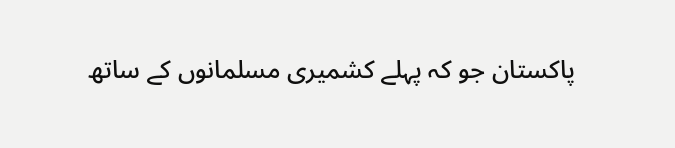پاکستان جو کہ پہلے کشمیری مسلمانوں کے ساتھ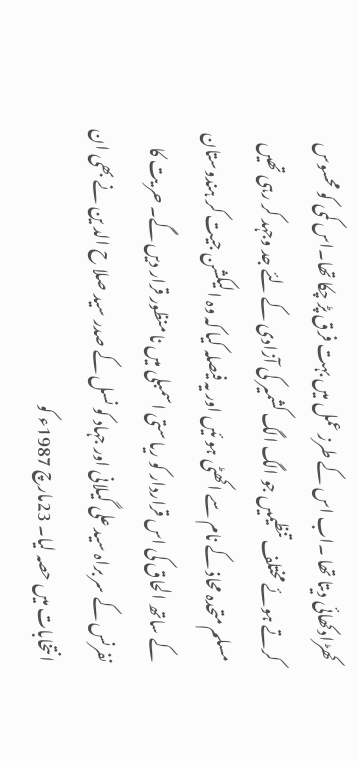کھڑادکھائی دیتا تھا ۔اب اس کے طرز عمل میں بہت فرق پڑ چکا تھا۔اس کمی کو محسوس کرتے ہوئے مختلف تنظیمیں جو الگ الگ کشمیر کی آزادی کے لئے جد وجہد کر رہی تھیں مسلم متحدہ محاذ کے نام سے اکھٹی ہو ئیں اور یہ فیصلہ کیا کہ وہ الیکشن جیت کر ہندوستان کے ساتھ الحاق کی اس قراردار کو ریا ستی اسمبلی میں نا منظور قرار دیں گے۔ حر یت کا نفرنس کے سر براہ سید علی گیلانی اور جہاد کو نسل کے صدر سید صلا ح الد ین نے بھی ان انتخابات میں حصہ لیا۔ 23مارچ 1987ء کو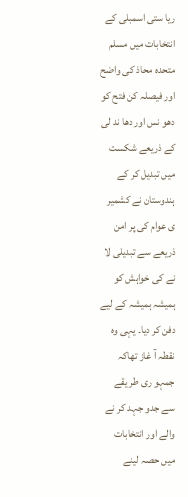ریا ستی اسمبلی کے انتخابات میں مسلم متحدہ محاذ کی واضح اور فیصلہ کن فتح کو دھو نس اور دھا ند لی کے ذریعے شکست میں تبدیل کر کے ہندوستان نے کشمیر ی عوام کی پر امن ذریعے سے تبدیلی لا نے کی خواہش کو ہمیشہ ہمیشہ کے لیے دفن کر دیا۔ یہی وہ نقطہ آ غاز تھاکہ جمہو ری طر یقے سے جدو جہد کر نے والے اور انتخابات میں حصہ لینے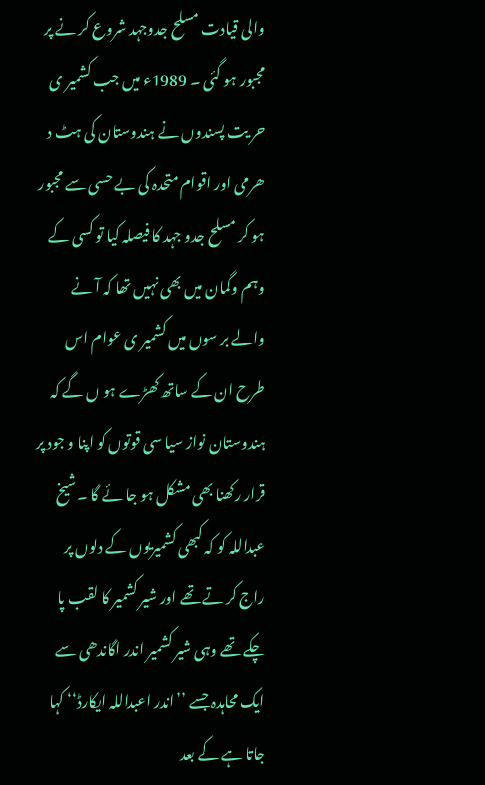والی قیادت مسلح جدوجہد شروع کر نے پر مجبور ہو گئی ۔ 1989ء میں جب کشمیر ی حر یت پسندوں نے ہندوستان کی ہٹ د ھرمی اور اقوام متحدہ کی بے حسی سے مجبور ہو کر مسلح جدو جہد کا فیصلہ کیا تو کسی کے وہم وگمان میں بھی نہیں تھا کہ آ نے والے بر سوں میں کشمیر ی عوام اس طرح ان کے ساتھ کھڑے ہو ں گے کہ ہندوستان نواز سیا سی قوتوں کو اپنا و جود پر قرار رکھنا بھی مشکل ہو جا ئے گا ۔شیخ عبداللہ کو کہ کبھی کشمیریوں کے دلوں پر راج کر تے تھے اور شیر کشمیر کا لقب پا چکے تھے وہی شیر کشمیر اندر اگاندھی سے ایک محاہدہ جسے ’’اندر اعبداللہ ایکارڈ‘‘ کہا جاتا ہے کے بعد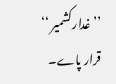’’غدارکشمیر ‘‘ قرار پاے۔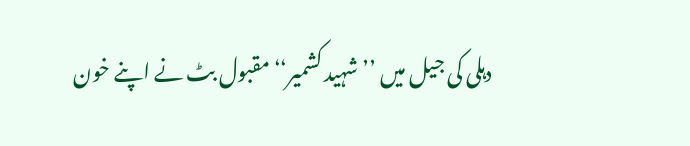دہلی کی جیل میں ’’شہید کشمیر‘‘ مقبول بٹ نے اپنے خون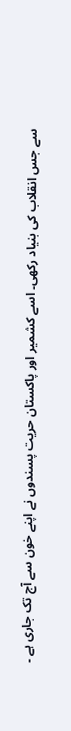سے جس انقلاب کی بنیاد رکھی۔ اسے کشمیر اور پاکستان حریت پسندوں نے اپنے خون سے آج تک جاری ہے ۔